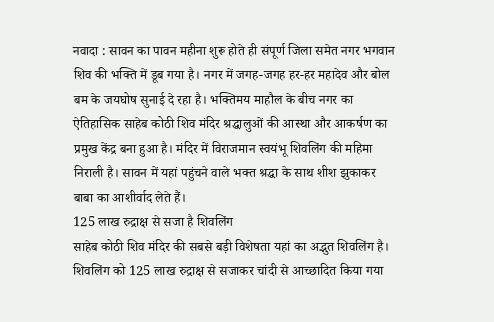नवादा : सावन का पावन महीना शुरू होते ही संपूर्ण जिला समेत नगर भगवान शिव की भक्ति में डूब गया है। नगर में जगह-जगह हर-हर महादेव और बोल बम के जयघोष सुनाई दे रहा है। भक्तिमय माहौल के बीच नगर का ऐतिहासिक साहेब कोठी शिव मंदिर श्रद्धालुओं की आस्था और आकर्षण का प्रमुख केंद्र बना हुआ है। मंदिर में विराजमान स्वयंभू शिवलिंग की महिमा निराली है। सावन में यहां पहुंचने वाले भक्त श्रद्धा के साथ शीश झुकाकर बाबा का आशीर्वाद लेते हैं।
125 लाख रुद्राक्ष से सजा है शिवलिंग
साहेब कोठी शिव मंदिर की सबसे बड़ी विशेषता यहां का अद्भुत शिवलिंग है। शिवलिंग को 125 लाख रुद्राक्ष से सजाकर चांदी से आच्छादित किया गया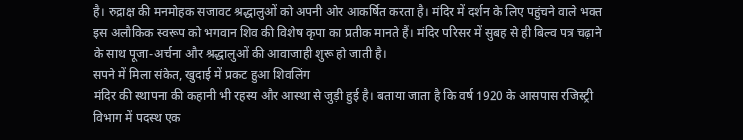है। रुद्राक्ष की मनमोहक सजावट श्रद्धालुओं को अपनी ओर आकर्षित करता है। मंदिर में दर्शन के लिए पहुंचने वाले भक्त इस अलौकिक स्वरूप को भगवान शिव की विशेष कृपा का प्रतीक मानते हैं। मंदिर परिसर में सुबह से ही बिल्व पत्र चढ़ाने के साथ पूजा-अर्चना और श्रद्धालुओं की आवाजाही शुरू हो जाती है।
सपने में मिला संकेत, खुदाई में प्रकट हुआ शिवलिंग
मंदिर की स्थापना की कहानी भी रहस्य और आस्था से जुड़ी हुई है। बताया जाता है कि वर्ष 1920 के आसपास रजिस्ट्री विभाग में पदस्थ एक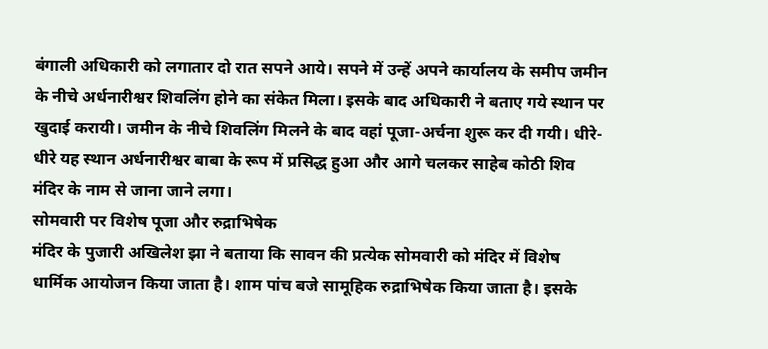बंगाली अधिकारी को लगातार दो रात सपने आये। सपने में उन्हें अपने कार्यालय के समीप जमीन के नीचे अर्धनारीश्वर शिवलिंग होने का संकेत मिला। इसके बाद अधिकारी ने बताए गये स्थान पर खुदाई करायी। जमीन के नीचे शिवलिंग मिलने के बाद वहां पूजा-अर्चना शुरू कर दी गयी। धीरे-धीरे यह स्थान अर्धनारीश्वर बाबा के रूप में प्रसिद्ध हुआ और आगे चलकर साहेब कोठी शिव मंदिर के नाम से जाना जाने लगा।
सोमवारी पर विशेष पूजा और रुद्राभिषेक
मंदिर के पुजारी अखिलेश झा ने बताया कि सावन की प्रत्येक सोमवारी को मंदिर में विशेष धार्मिक आयोजन किया जाता है। शाम पांच बजे सामूहिक रुद्राभिषेक किया जाता है। इसके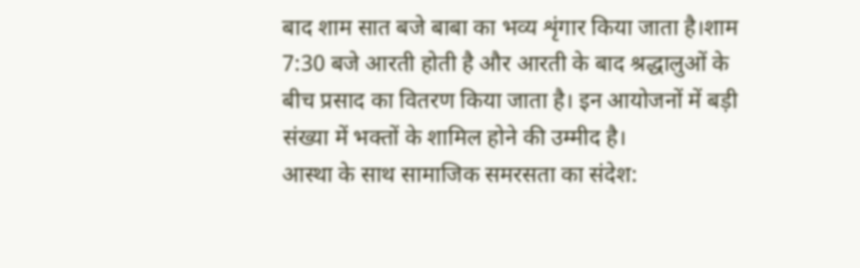बाद शाम सात बजे बाबा का भव्य शृंगार किया जाता है।शाम 7:30 बजे आरती होती है और आरती के बाद श्रद्धालुओं के बीच प्रसाद का वितरण किया जाता है। इन आयोजनों में बड़ी संख्या में भक्तों के शामिल होने की उम्मीद है।
आस्था के साथ सामाजिक समरसता का संदेश: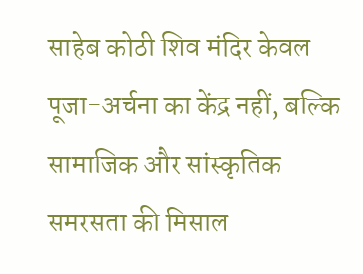साहेब कोठी शिव मंदिर केवल पूजा-अर्चना का केंद्र नहीं, बल्कि सामाजिक और सांस्कृतिक समरसता की मिसाल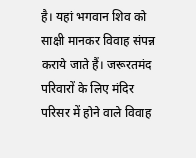है। यहां भगवान शिव को साक्षी मानकर विवाह संपन्न कराये जाते हैं। जरूरतमंद परिवारों के लिए मंदिर परिसर में होने वाले विवाह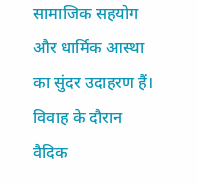सामाजिक सहयोग और धार्मिक आस्था का सुंदर उदाहरण हैं। विवाह के दौरान वैदिक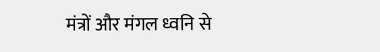मंत्रों और मंगल ध्वनि से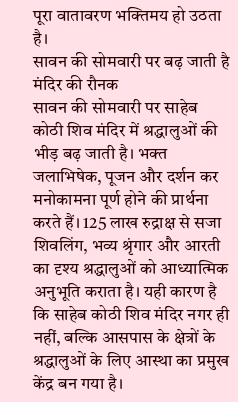पूरा वातावरण भक्तिमय हो उठता है।
सावन की सोमवारी पर बढ़ जाती है मंदिर की रौनक
सावन की सोमवारी पर साहेब कोठी शिव मंदिर में श्रद्धालुओं की भीड़ बढ़ जाती है। भक्त जलाभिषेक, पूजन और दर्शन कर मनोकामना पूर्ण होने की प्रार्थना करते हैं। 125 लाख रुद्राक्ष से सजा शिवलिंग, भव्य श्रृंगार और आरती का दृश्य श्रद्धालुओं को आध्यात्मिक अनुभूति कराता है। यही कारण है कि साहेब कोठी शिव मंदिर नगर ही नहीं, बल्कि आसपास के क्षेत्रों के श्रद्धालुओं के लिए आस्था का प्रमुख केंद्र बन गया है।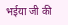भईया जी की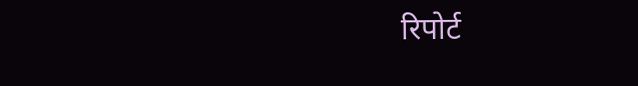रिपोर्ट